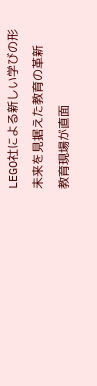LEGO社による新しい学びの形
未来を見据えた教育の革新
教育現場が直面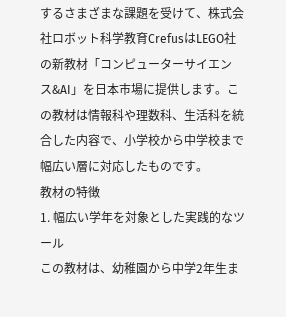するさまざまな課題を受けて、株式会社ロボット科学教育CrefusはLEGO社の新教材「コンピューターサイエンス&AI」を日本市場に提供します。この教材は情報科や理数科、生活科を統合した内容で、小学校から中学校まで幅広い層に対応したものです。
教材の特徴
1. 幅広い学年を対象とした実践的なツール
この教材は、幼稚園から中学2年生ま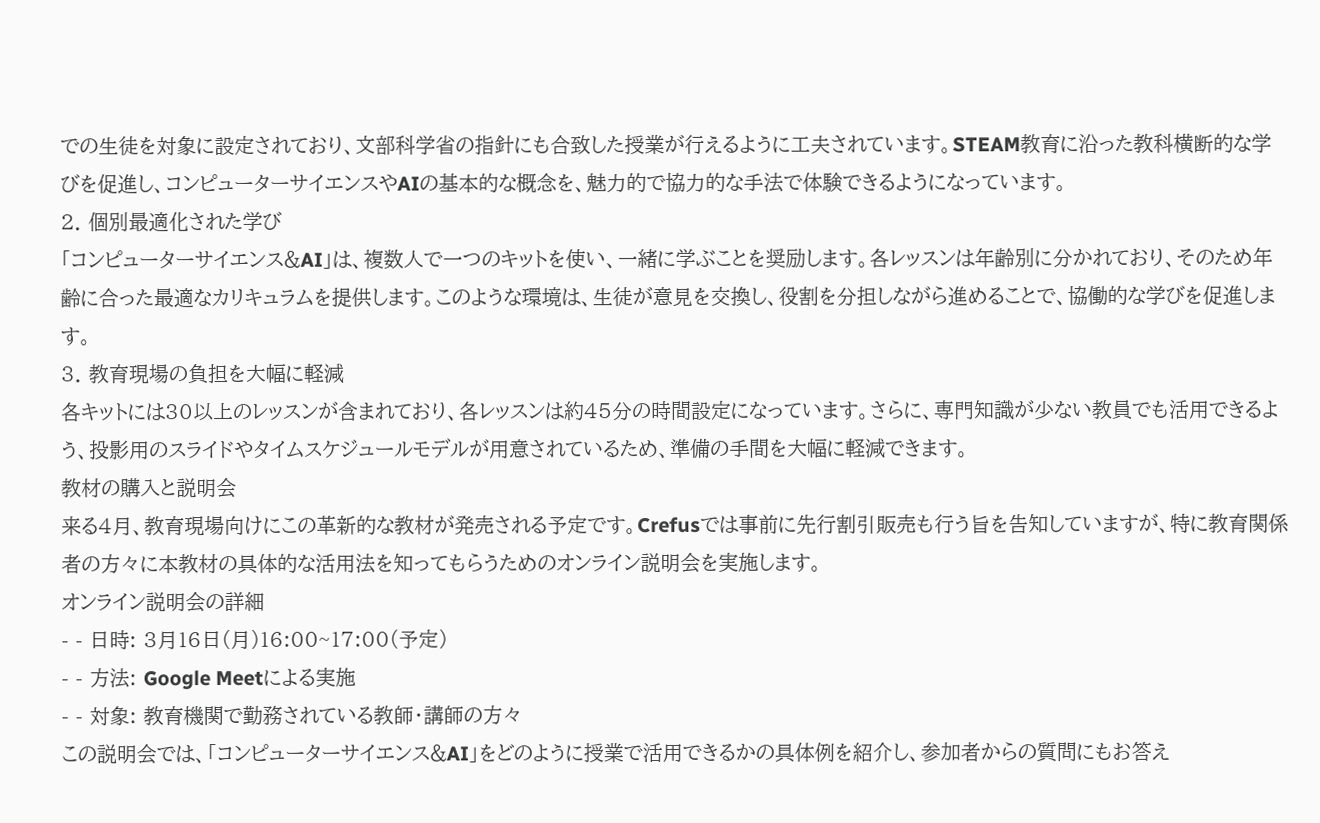での生徒を対象に設定されており、文部科学省の指針にも合致した授業が行えるように工夫されています。STEAM教育に沿った教科横断的な学びを促進し、コンピューターサイエンスやAIの基本的な概念を、魅力的で協力的な手法で体験できるようになっています。
2. 個別最適化された学び
「コンピューターサイエンス&AI」は、複数人で一つのキットを使い、一緒に学ぶことを奨励します。各レッスンは年齢別に分かれており、そのため年齢に合った最適なカリキュラムを提供します。このような環境は、生徒が意見を交換し、役割を分担しながら進めることで、協働的な学びを促進します。
3. 教育現場の負担を大幅に軽減
各キットには30以上のレッスンが含まれており、各レッスンは約45分の時間設定になっています。さらに、専門知識が少ない教員でも活用できるよう、投影用のスライドやタイムスケジュールモデルが用意されているため、準備の手間を大幅に軽減できます。
教材の購入と説明会
来る4月、教育現場向けにこの革新的な教材が発売される予定です。Crefusでは事前に先行割引販売も行う旨を告知していますが、特に教育関係者の方々に本教材の具体的な活用法を知ってもらうためのオンライン説明会を実施します。
オンライン説明会の詳細
- - 日時: 3月16日(月)16:00~17:00(予定)
- - 方法: Google Meetによる実施
- - 対象: 教育機関で勤務されている教師・講師の方々
この説明会では、「コンピューターサイエンス&AI」をどのように授業で活用できるかの具体例を紹介し、参加者からの質問にもお答え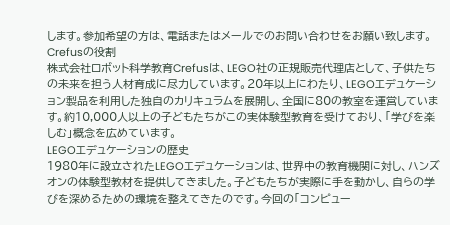します。参加希望の方は、電話またはメールでのお問い合わせをお願い致します。
Crefusの役割
株式会社ロボット科学教育Crefusは、LEGO社の正規販売代理店として、子供たちの未来を担う人材育成に尽力しています。20年以上にわたり、LEGOエデュケーション製品を利用した独自のカリキュラムを展開し、全国に80の教室を運営しています。約10,000人以上の子どもたちがこの実体験型教育を受けており、「学びを楽しむ」概念を広めています。
LEGOエデュケーションの歴史
1980年に設立されたLEGOエデュケーションは、世界中の教育機関に対し、ハンズオンの体験型教材を提供してきました。子どもたちが実際に手を動かし、自らの学びを深めるための環境を整えてきたのです。今回の「コンピュー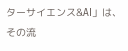ターサイエンス&AI」は、その流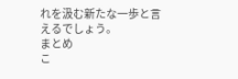れを汲む新たな一歩と言えるでしょう。
まとめ
こ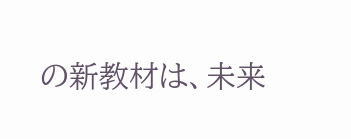の新教材は、未来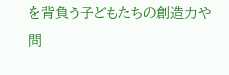を背負う子どもたちの創造力や問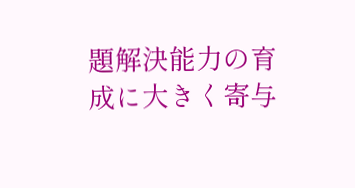題解決能力の育成に大きく寄与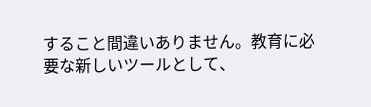すること間違いありません。教育に必要な新しいツールとして、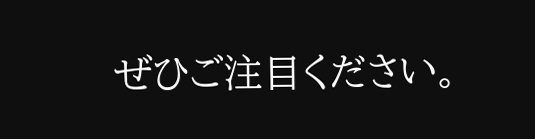ぜひご注目ください。